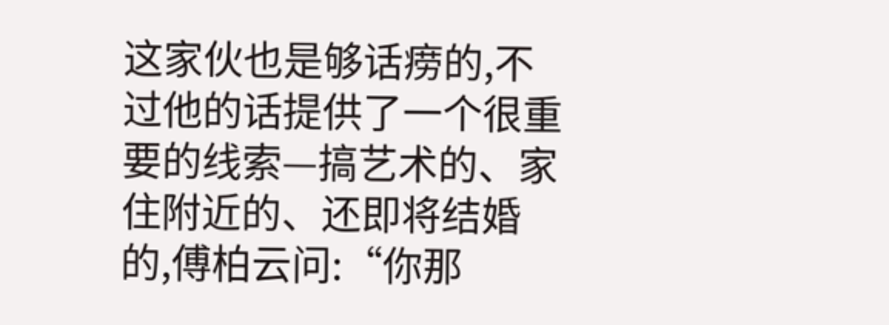这家伙也是够话痨的,不过他的话提供了一个很重要的线索—搞艺术的、家住附近的、还即将结婚的,傅柏云问:“你那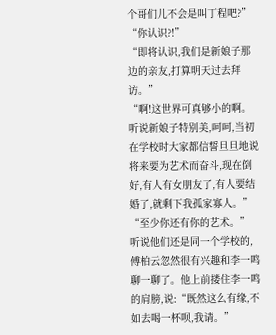个哥们儿不会是叫丁程吧?”
“你认识?!”
“即将认识,我们是新娘子那边的亲友,打算明天过去拜访。”
“啊!这世界可真够小的啊。听说新娘子特别美,呵呵,当初在学校时大家都信誓旦旦地说将来要为艺术而奋斗,现在倒好,有人有女朋友了,有人要结婚了,就剩下我孤家寡人。”
“至少你还有你的艺术。”
听说他们还是同一个学校的,傅柏云忽然很有兴趣和李一鸣聊一聊了。他上前搂住李一鸣的肩膀,说:“既然这么有缘,不如去喝一杯呗,我请。”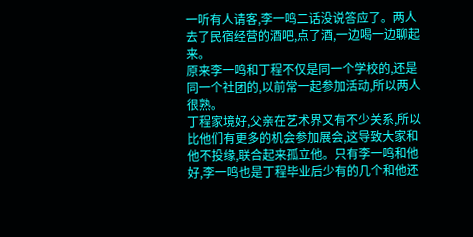一听有人请客,李一鸣二话没说答应了。两人去了民宿经营的酒吧,点了酒,一边喝一边聊起来。
原来李一鸣和丁程不仅是同一个学校的,还是同一个社团的,以前常一起参加活动,所以两人很熟。
丁程家境好,父亲在艺术界又有不少关系,所以比他们有更多的机会参加展会,这导致大家和他不投缘,联合起来孤立他。只有李一鸣和他好,李一鸣也是丁程毕业后少有的几个和他还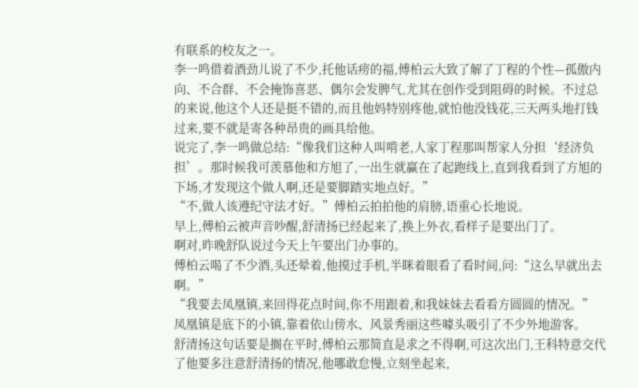有联系的校友之一。
李一鸣借着酒劲儿说了不少,托他话痨的福,傅柏云大致了解了丁程的个性—孤傲内向、不合群、不会掩饰喜恶、偶尔会发脾气,尤其在创作受到阻碍的时候。不过总的来说,他这个人还是挺不错的,而且他妈特别疼他,就怕他没钱花,三天两头地打钱过来,要不就是寄各种昂贵的画具给他。
说完了,李一鸣做总结:“像我们这种人叫啃老,人家丁程那叫帮家人分担‘经济负担’。那时候我可羡慕他和方旭了,一出生就赢在了起跑线上,直到我看到了方旭的下场,才发现这个做人啊,还是要脚踏实地点好。”
“不,做人该遵纪守法才好。”傅柏云拍拍他的肩膀,语重心长地说。
早上,傅柏云被声音吵醒,舒清扬已经起来了,换上外衣,看样子是要出门了。
啊对,昨晚舒队说过今天上午要出门办事的。
傅柏云喝了不少酒,头还晕着,他摸过手机,半眯着眼看了看时间,问:“这么早就出去啊。”
“我要去凤凰镇,来回得花点时间,你不用跟着,和我妹妹去看看方圆圆的情况。”
凤凰镇是底下的小镇,靠着依山傍水、风景秀丽这些噱头吸引了不少外地游客。
舒清扬这句话要是搁在平时,傅柏云那简直是求之不得啊,可这次出门,王科特意交代了他要多注意舒清扬的情况,他哪敢怠慢,立刻坐起来,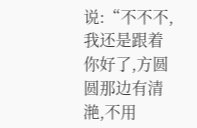说:“不不不,我还是跟着你好了,方圆圆那边有清滟,不用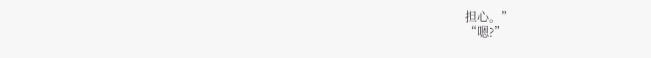担心。”
“嗯?”